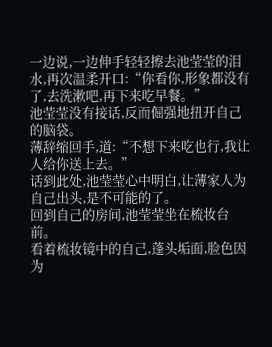一边说,一边伸手轻轻擦去池莹莹的泪水,再次温柔开口:“你看你,形象都没有了,去洗漱吧,再下来吃早餐。”
池莹莹没有接话,反而倔强地扭开自己的脑袋。
薄辞缩回手,道:“不想下来吃也行,我让人给你送上去。”
话到此处,池莹莹心中明白,让薄家人为自己出头,是不可能的了。
回到自己的房间,池莹莹坐在梳妆台前。
看着梳妆镜中的自己,蓬头垢面,脸色因为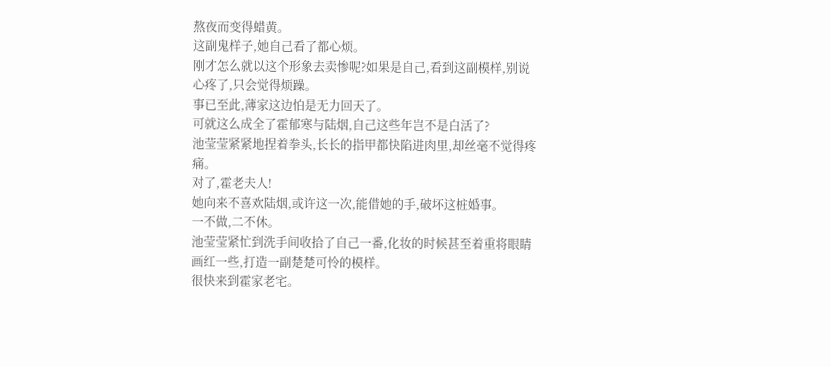熬夜而变得蜡黄。
这副鬼样子,她自己看了都心烦。
刚才怎么就以这个形象去卖惨呢?如果是自己,看到这副模样,别说心疼了,只会觉得烦躁。
事已至此,薄家这边怕是无力回天了。
可就这么成全了霍郁寒与陆烟,自己这些年岂不是白活了?
池莹莹紧紧地捏着拳头,长长的指甲都快陷进肉里,却丝毫不觉得疼痛。
对了,霍老夫人!
她向来不喜欢陆烟,或许这一次,能借她的手,破坏这桩婚事。
一不做,二不休。
池莹莹紧忙到洗手间收拾了自己一番,化妆的时候甚至着重将眼睛画红一些,打造一副楚楚可怜的模样。
很快来到霍家老宅。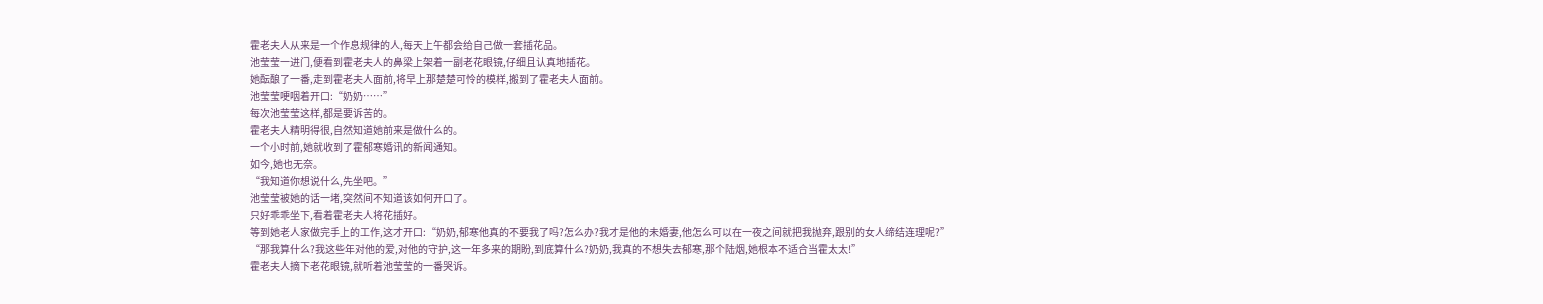霍老夫人从来是一个作息规律的人,每天上午都会给自己做一套插花品。
池莹莹一进门,便看到霍老夫人的鼻梁上架着一副老花眼镜,仔细且认真地插花。
她酝酿了一番,走到霍老夫人面前,将早上那楚楚可怜的模样,搬到了霍老夫人面前。
池莹莹哽咽着开口:“奶奶……”
每次池莹莹这样,都是要诉苦的。
霍老夫人精明得很,自然知道她前来是做什么的。
一个小时前,她就收到了霍郁寒婚讯的新闻通知。
如今,她也无奈。
“我知道你想说什么,先坐吧。”
池莹莹被她的话一堵,突然间不知道该如何开口了。
只好乖乖坐下,看着霍老夫人将花插好。
等到她老人家做完手上的工作,这才开口:“奶奶,郁寒他真的不要我了吗?怎么办?我才是他的未婚妻,他怎么可以在一夜之间就把我抛弃,跟别的女人缔结连理呢?”
“那我算什么?我这些年对他的爱,对他的守护,这一年多来的期盼,到底算什么?奶奶,我真的不想失去郁寒,那个陆烟,她根本不适合当霍太太!”
霍老夫人摘下老花眼镜,就听着池莹莹的一番哭诉。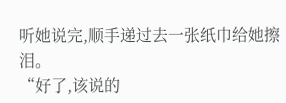听她说完,顺手递过去一张纸巾给她擦泪。
“好了,该说的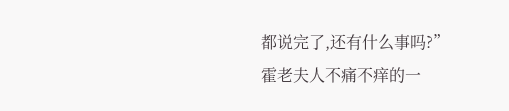都说完了,还有什么事吗?”
霍老夫人不痛不痒的一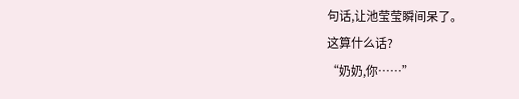句话,让池莹莹瞬间呆了。
这算什么话?
“奶奶,你……”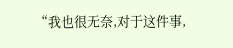“我也很无奈,对于这件事,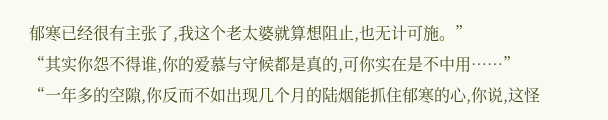郁寒已经很有主张了,我这个老太婆就算想阻止,也无计可施。”
“其实你怨不得谁,你的爱慕与守候都是真的,可你实在是不中用……”
“一年多的空隙,你反而不如出现几个月的陆烟能抓住郁寒的心,你说,这怪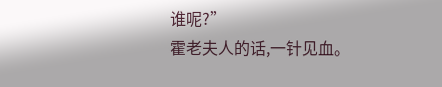谁呢?”
霍老夫人的话,一针见血。